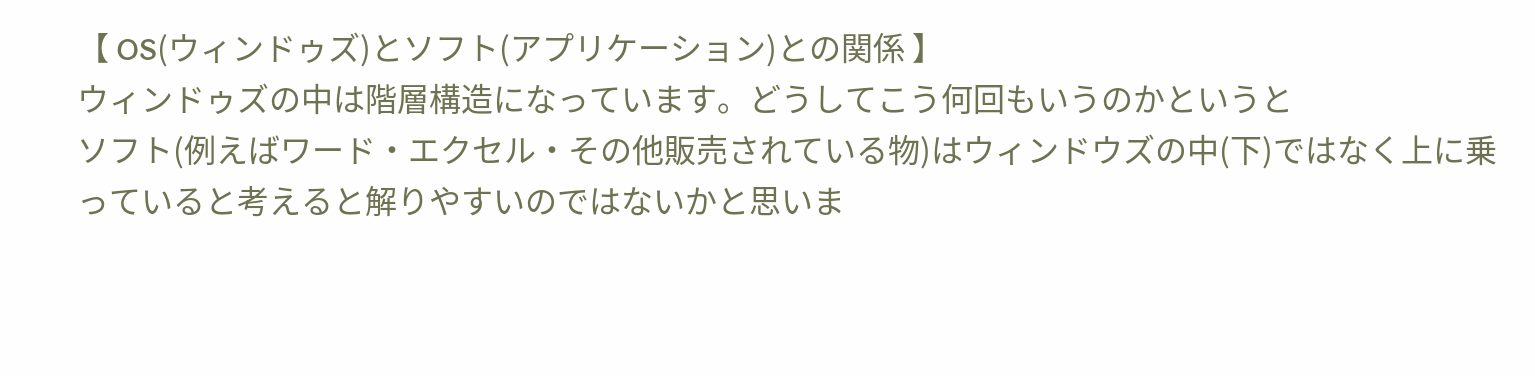【 OS(ウィンドゥズ)とソフト(アプリケーション)との関係 】
ウィンドゥズの中は階層構造になっています。どうしてこう何回もいうのかというと
ソフト(例えばワード・エクセル・その他販売されている物)はウィンドウズの中(下)ではなく上に乗っていると考えると解りやすいのではないかと思いま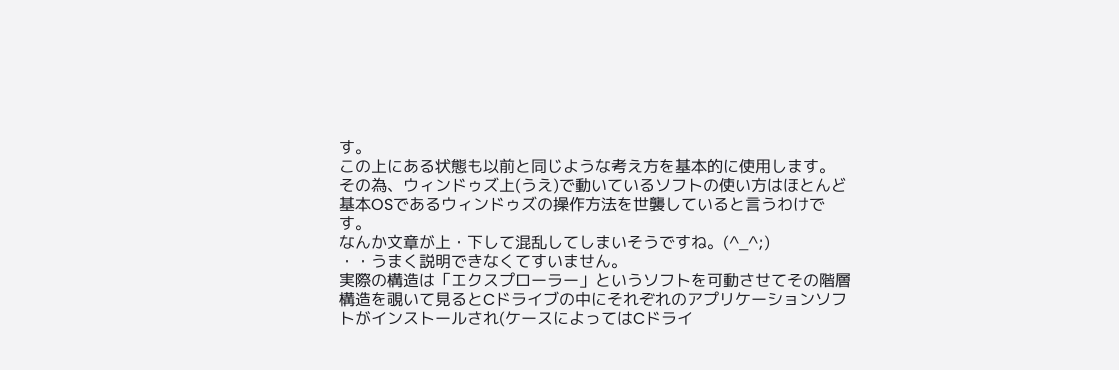す。
この上にある状態も以前と同じような考え方を基本的に使用します。
その為、ウィンドゥズ上(うえ)で動いているソフトの使い方はほとんど基本OSであるウィンドゥズの操作方法を世襲していると言うわけです。
なんか文章が上・下して混乱してしまいそうですね。(^_^;)
・・うまく説明できなくてすいません。
実際の構造は「エクスプローラー」というソフトを可動させてその階層構造を覗いて見るとCドライブの中にそれぞれのアプリケーションソフトがインストールされ(ケースによってはCドライ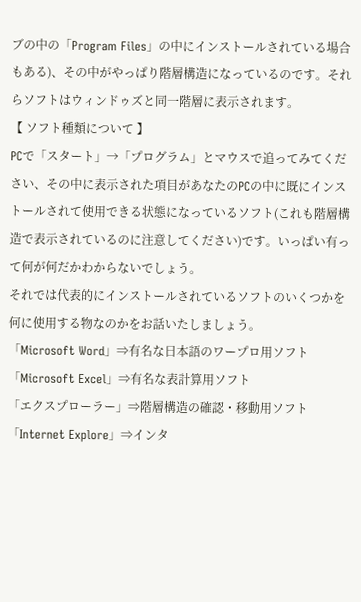ブの中の「Program Files」の中にインストールされている場合もある)、その中がやっぱり階層構造になっているのです。それらソフトはウィンドゥズと同一階層に表示されます。
【 ソフト種類について 】
PCで「スタート」→「プログラム」とマウスで追ってみてください、その中に表示された項目があなたのPCの中に既にインストールされて使用できる状態になっているソフト(これも階層構造で表示されているのに注意してください)です。いっぱい有って何が何だかわからないでしょう。
それでは代表的にインストールされているソフトのいくつかを何に使用する物なのかをお話いたしましょう。
「Microsoft Word」⇒有名な日本語のワープロ用ソフト
「Microsoft Excel」⇒有名な表計算用ソフト
「エクスプローラー」⇒階層構造の確認・移動用ソフト
「Internet Explore」⇒インタ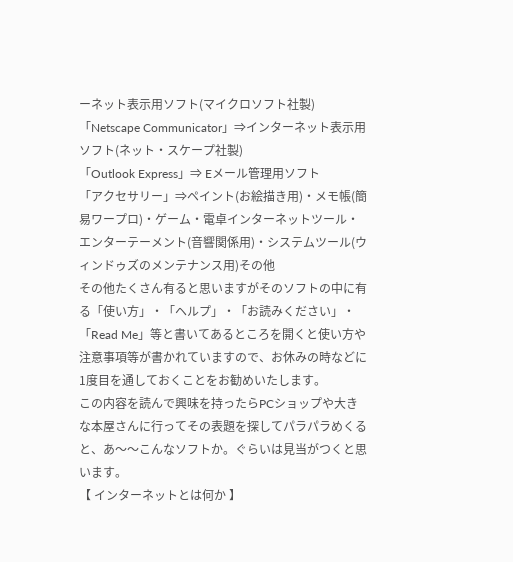ーネット表示用ソフト(マイクロソフト社製)
「Netscape Communicator」⇒インターネット表示用ソフト(ネット・スケープ社製)
「Outlook Express」⇒ Eメール管理用ソフト
「アクセサリー」⇒ペイント(お絵描き用)・メモ帳(簡易ワープロ)・ゲーム・電卓インターネットツール・エンターテーメント(音響関係用)・システムツール(ウィンドゥズのメンテナンス用)その他
その他たくさん有ると思いますがそのソフトの中に有る「使い方」・「ヘルプ」・「お読みください」・「Read Me」等と書いてあるところを開くと使い方や注意事項等が書かれていますので、お休みの時などに1度目を通しておくことをお勧めいたします。
この内容を読んで興味を持ったらPCショップや大きな本屋さんに行ってその表題を探してパラパラめくると、あ〜〜こんなソフトか。ぐらいは見当がつくと思います。
【 インターネットとは何か 】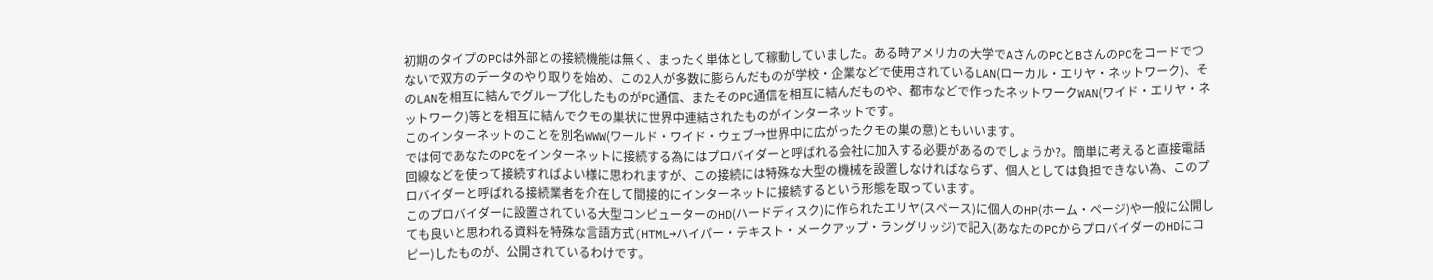初期のタイプのPCは外部との接続機能は無く、まったく単体として稼動していました。ある時アメリカの大学でAさんのPCとBさんのPCをコードでつないで双方のデータのやり取りを始め、この2人が多数に膨らんだものが学校・企業などで使用されているLAN(ローカル・エリヤ・ネットワーク)、そのLANを相互に結んでグループ化したものがPC通信、またそのPC通信を相互に結んだものや、都市などで作ったネットワークWAN(ワイド・エリヤ・ネットワーク)等とを相互に結んでクモの巣状に世界中連結されたものがインターネットです。
このインターネットのことを別名WWW(ワールド・ワイド・ウェブ→世界中に広がったクモの巣の意)ともいいます。
では何であなたのPCをインターネットに接続する為にはプロバイダーと呼ばれる会社に加入する必要があるのでしょうか?。簡単に考えると直接電話回線などを使って接続すればよい様に思われますが、この接続には特殊な大型の機械を設置しなければならず、個人としては負担できない為、このプロバイダーと呼ばれる接続業者を介在して間接的にインターネットに接続するという形態を取っています。
このプロバイダーに設置されている大型コンピューターのHD(ハードディスク)に作られたエリヤ(スペース)に個人のHP(ホーム・ページ)や一般に公開しても良いと思われる資料を特殊な言語方式(HTML→ハイパー・テキスト・メークアップ・ラングリッジ)で記入(あなたのPCからプロバイダーのHDにコピー)したものが、公開されているわけです。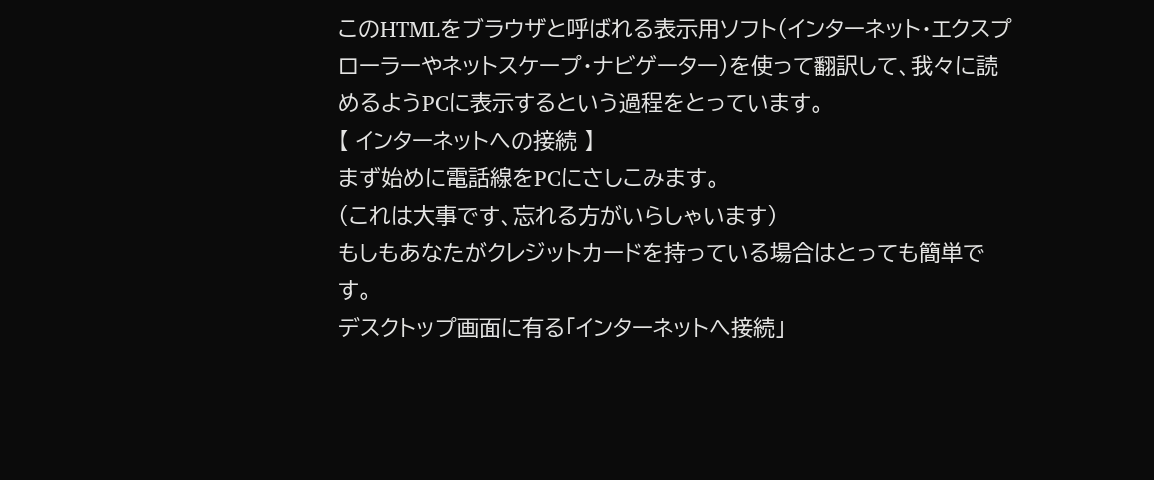このHTMLをブラウザと呼ばれる表示用ソフト(インターネット・エクスプローラーやネットスケープ・ナビゲーター)を使って翻訳して、我々に読めるようPCに表示するという過程をとっています。
【 インターネットへの接続 】
まず始めに電話線をPCにさしこみます。
(これは大事です、忘れる方がいらしゃいます)
もしもあなたがクレジットカードを持っている場合はとっても簡単です。
デスクトップ画面に有る「インターネットへ接続」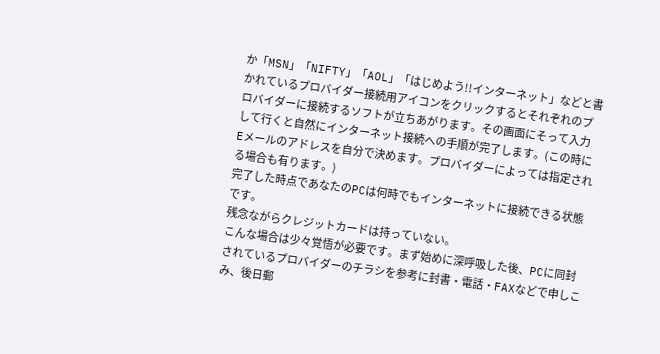か「MSN」「NIFTY」「AOL」「はじめよう!!インターネット」などと書かれているプロバイダー接続用アイコンをクリックするとそれぞれのプロバイダーに接続するソフトが立ちあがります。その画面にそって入力して行くと自然にインターネット接続への手順が完了します。(この時にEメールのアドレスを自分で決めます。プロバイダーによっては指定される場合も有ります。)
完了した時点であなたのPCは何時でもインターネットに接続できる状態です。
残念ながらクレジットカードは持っていない。
こんな場合は少々覚悟が必要です。まず始めに深呼吸した後、PCに同封されているプロバイダーのチラシを参考に封書・電話・FAXなどで申しこみ、後日郵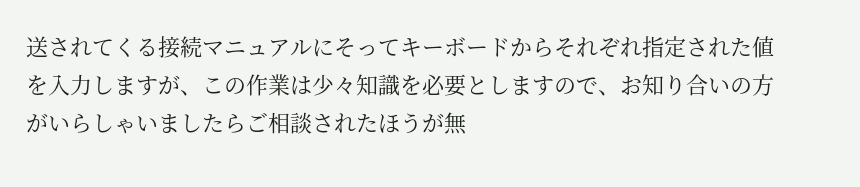送されてくる接続マニュアルにそってキーボードからそれぞれ指定された値を入力しますが、この作業は少々知識を必要としますので、お知り合いの方がいらしゃいましたらご相談されたほうが無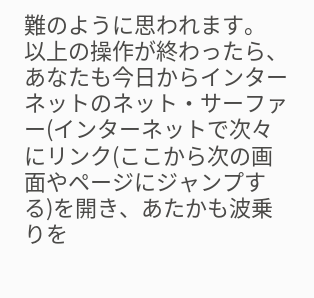難のように思われます。
以上の操作が終わったら、あなたも今日からインターネットのネット・サーファー(インターネットで次々にリンク(ここから次の画面やページにジャンプする)を開き、あたかも波乗りを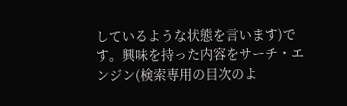しているような状態を言います)です。興味を持った内容をサーチ・エンジン(検索専用の目次のよ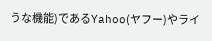うな機能)であるYahoo(ヤフー)やライ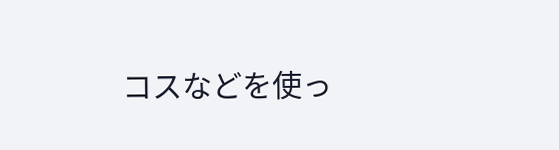コスなどを使っ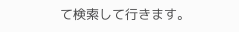て検索して行きます。